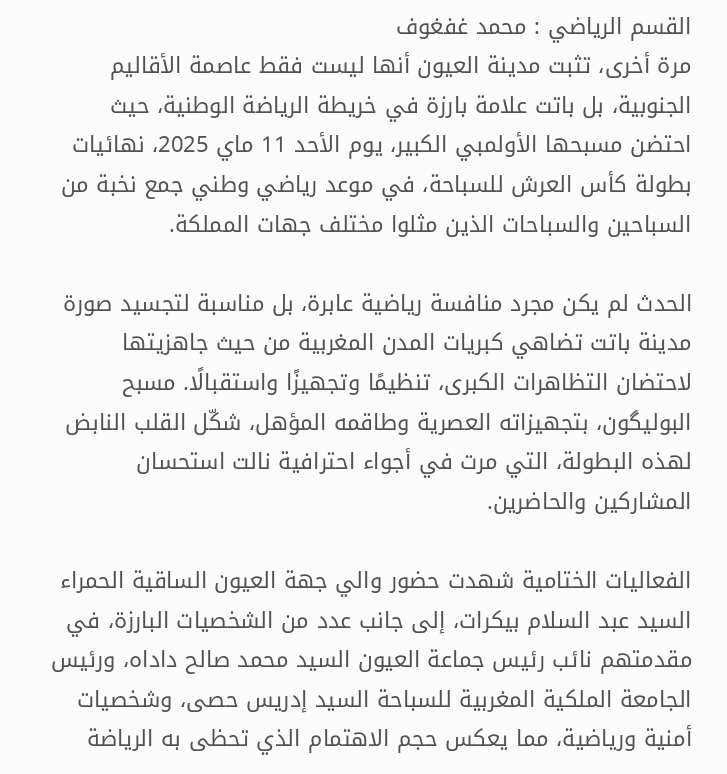القسم الرياضي : محمد غفغوف
مرة أخرى، تثبت مدينة العيون أنها ليست فقط عاصمة الأقاليم الجنوبية، بل باتت علامة بارزة في خريطة الرياضة الوطنية، حيث احتضن مسبحها الأولمبي الكبير، يوم الأحد 11 ماي 2025، نهائيات بطولة كأس العرش للسباحة، في موعد رياضي وطني جمع نخبة من السباحين والسباحات الذين مثلوا مختلف جهات المملكة.

الحدث لم يكن مجرد منافسة رياضية عابرة، بل مناسبة لتجسيد صورة مدينة باتت تضاهي كبريات المدن المغربية من حيث جاهزيتها لاحتضان التظاهرات الكبرى، تنظيمًا وتجهيزًا واستقبالًا. مسبح البوليگون، بتجهيزاته العصرية وطاقمه المؤهل، شكّل القلب النابض لهذه البطولة، التي مرت في أجواء احترافية نالت استحسان المشاركين والحاضرين.

الفعاليات الختامية شهدت حضور والي جهة العيون الساقية الحمراء السيد عبد السلام بيكرات، إلى جانب عدد من الشخصيات البارزة، في مقدمتهم نائب رئيس جماعة العيون السيد محمد صالح داداه، ورئيس الجامعة الملكية المغربية للسباحة السيد إدريس حصى، وشخصيات أمنية ورياضية، مما يعكس حجم الاهتمام الذي تحظى به الرياضة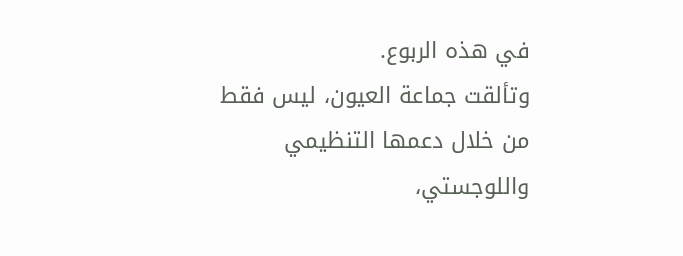في هذه الربوع.
وتألقت جماعة العيون، ليس فقط من خلال دعمها التنظيمي واللوجستي،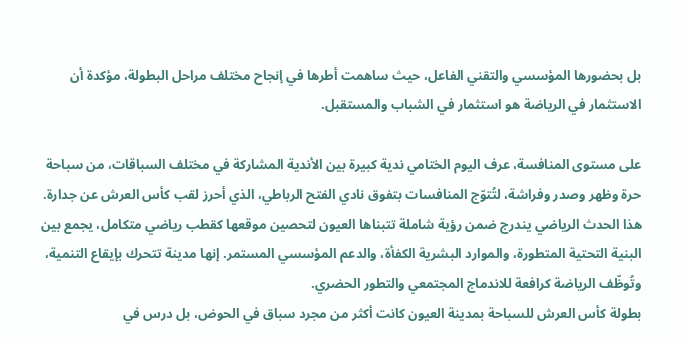بل بحضورها المؤسسي والتقني الفاعل، حيث ساهمت أطرها في إنجاح مختلف مراحل البطولة، مؤكدة أن الاستثمار في الرياضة هو استثمار في الشباب والمستقبل.

على مستوى المنافسة، عرف اليوم الختامي ندية كبيرة بين الأندية المشاركة في مختلف السباقات، من سباحة حرة وظهر وصدر وفراشة، لتُتوّج المنافسات بتفوق نادي الفتح الرباطي، الذي أحرز لقب كأس العرش عن جدارة.
هذا الحدث الرياضي يندرج ضمن رؤية شاملة تتبناها العيون لتحصين موقعها كقطب رياضي متكامل، يجمع بين البنية التحتية المتطورة، والموارد البشرية الكفأة، والدعم المؤسسي المستمر. إنها مدينة تتحرك بإيقاع التنمية، وتُوظّف الرياضة كرافعة للاندماج المجتمعي والتطور الحضري.
بطولة كأس العرش للسباحة بمدينة العيون كانت أكثر من مجرد سباق في الحوض، بل درس في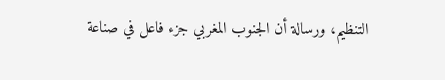التنظيم، ورسالة أن الجنوب المغربي جزء فاعل في صناعة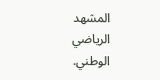المشهد الرياضي الوطني.